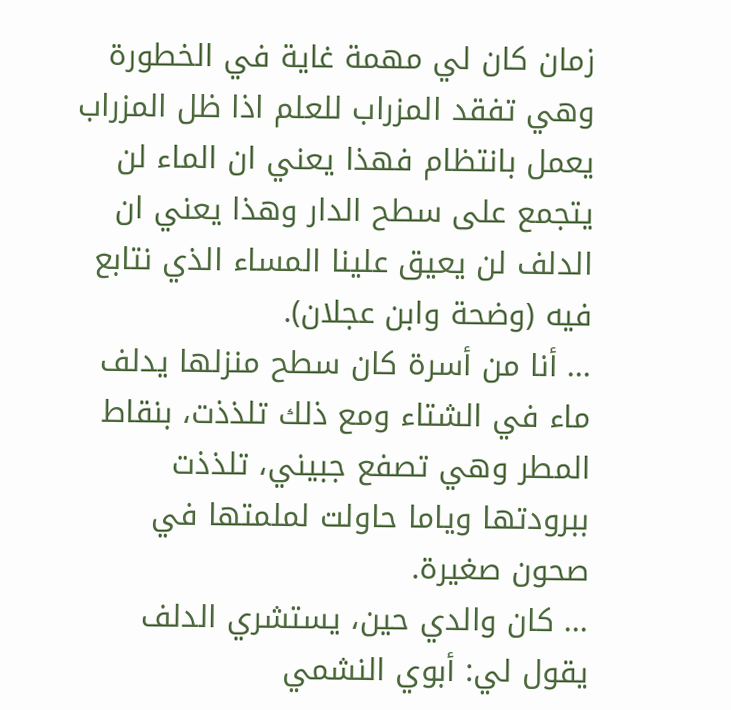زمان كان لي مهمة غاية في الخطورة وهي تفقد المزراب للعلم اذا ظل المزراب يعمل بانتظام فهذا يعني ان الماء لن يتجمع على سطح الدار وهذا يعني ان الدلف لن يعيق علينا المساء الذي نتابع فيه (وضحة وابن عجلان).
... أنا من أسرة كان سطح منزلها يدلف ماء في الشتاء ومع ذلك تلذذت، بنقاط المطر وهي تصفع جبيني، تلذذت ببرودتها وياما حاولت لملمتها في صحون صغيرة.
... كان والدي حين، يستشري الدلف يقول لي: أبوي النشمي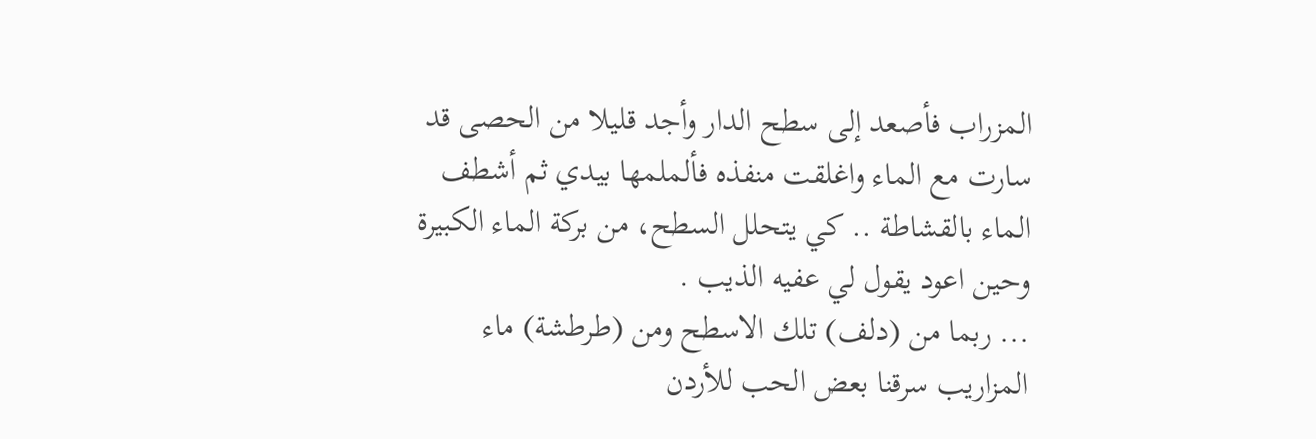المزراب فأصعد إلى سطح الدار وأجد قليلا من الحصى قد سارت مع الماء واغلقت منفذه فألملمها بيدي ثم أشطف الماء بالقشاطة .. كي يتحلل السطح، من بركة الماء الكبيرة وحين اعود يقول لي عفيه الذيب .
... ربما من (دلف) تلك الاسطح ومن (طرطشة) ماء المزاريب سرقنا بعض الحب للأردن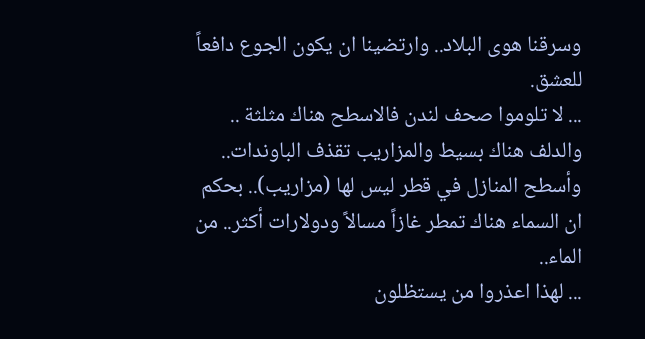وسرقنا هوى البلاد.. وارتضينا ان يكون الجوع دافعاً للعشق.
... لا تلوموا صحف لندن فالاسطح هناك مثلثة .. والدلف هناك بسيط والمزاريب تقذف الباوندات.. وأسطح المنازل في قطر ليس لها (مزاريب).. بحكم ان السماء هناك تمطر غازاً مسالاً ودولارات أكثر.. من الماء..
... لهذا اعذروا من يستظلون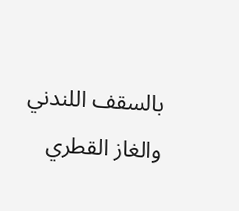بالسقف اللندني والغاز القطري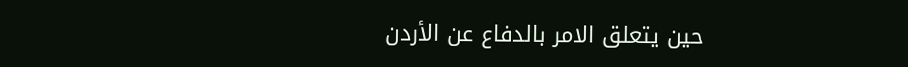حين يتعلق الامر بالدفاع عن الأردن